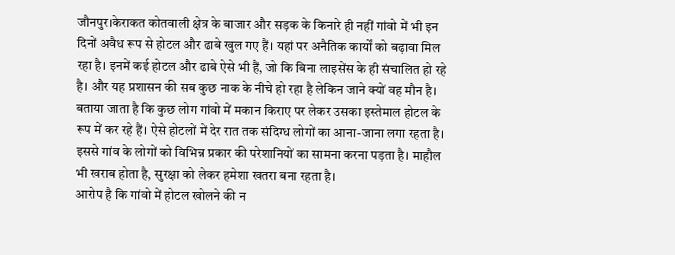जौनपुर।केराकत कोतवाली क्षेत्र के बाजार और सड़क के किनारे ही नहीं गांवो में भी इन दिनों अवैध रूप से होटल और ढाबे खुल गए हैं। यहां पर अनैतिक कार्यों को बढ़ावा मिल रहा है। इनमें कई होटल और ढाबे ऐसे भी हैं, जो कि बिना लाइसेंस के ही संचालित हो रहे है। और यह प्रशासन की सब कुछ नाक के नीचे हो रहा है लेकिन जाने क्यों वह मौन है।
बताया जाता है कि कुछ लोग गांवो में मकान किराए पर लेकर उसका इस्तेमाल होटल के रूप में कर रहे हैं। ऐसे होटलों में देर रात तक संदिग्ध लोगों का आना-जाना लगा रहता है। इससे गांव के लोगों को विभिन्न प्रकार की परेशानियों का सामना करना पड़ता है। माहौल भी खराब होता है, सुरक्षा को लेकर हमेशा खतरा बना रहता है।
आरोप है कि गांवो में होटल खोलने की न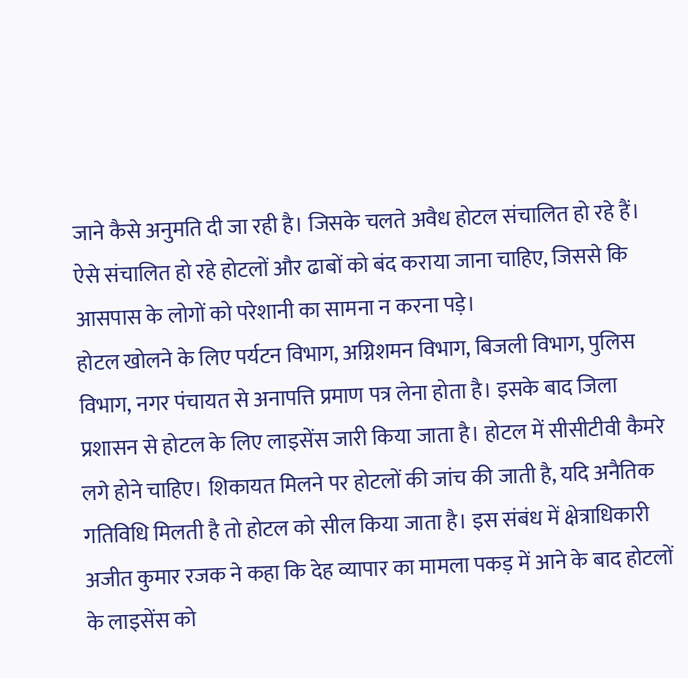जाने कैसे अनुमति दी जा रही है। जिसके चलते अवैध होटल संचालित हो रहे हैं। ऐसे संचालित हो रहे होटलों और ढाबों को बंद कराया जाना चाहिए, जिससे कि आसपास के लोगों को परेशानी का सामना न करना पड़े।
होटल खोलने के लिए पर्यटन विभाग, अग्निशमन विभाग, बिजली विभाग, पुलिस विभाग, नगर पंचायत से अनापत्ति प्रमाण पत्र लेना होता है। इसके बाद जिला प्रशासन से होटल के लिए लाइसेंस जारी किया जाता है। होटल में सीसीटीवी कैमरे लगे होने चाहिए। शिकायत मिलने पर होटलों की जांच की जाती है, यदि अनैतिक गतिविधि मिलती है तो होटल को सील किया जाता है। इस संबंध में क्षेत्राधिकारी अजीत कुमार रजक ने कहा कि देह व्यापार का मामला पकड़ में आने के बाद होटलों के लाइसेंस को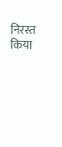निरस्त किया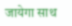जायेगा साथ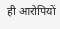ही आरोपियों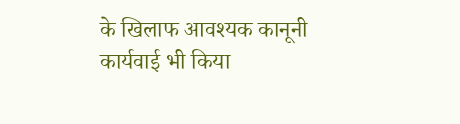के खिलाफ आवश्यक कानूनी कार्यवाई भी किया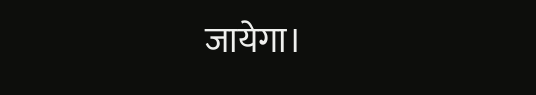जायेगा।